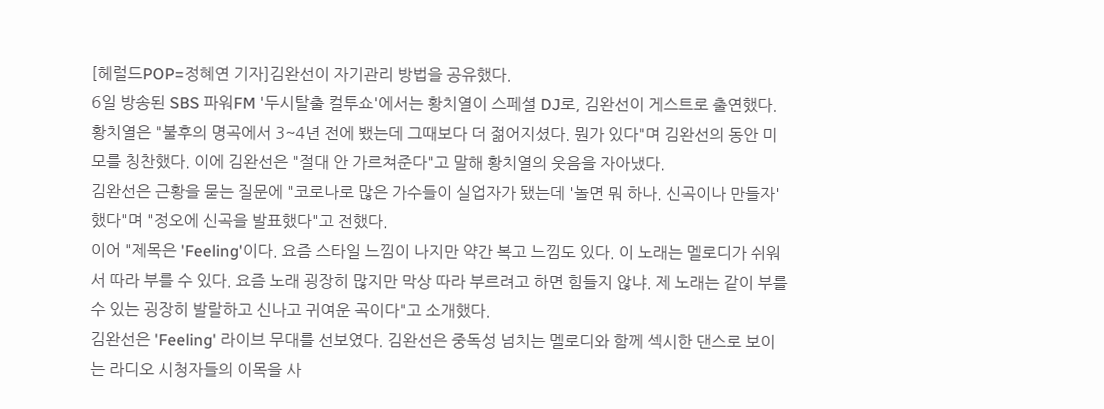[헤럴드POP=정혜연 기자]김완선이 자기관리 방법을 공유했다.
6일 방송된 SBS 파워FM '두시탈출 컬투쇼'에서는 황치열이 스페셜 DJ로, 김완선이 게스트로 출연했다.
황치열은 "불후의 명곡에서 3~4년 전에 뵀는데 그때보다 더 젊어지셨다. 뭔가 있다"며 김완선의 동안 미모를 칭찬했다. 이에 김완선은 "절대 안 가르쳐준다"고 말해 황치열의 웃음을 자아냈다.
김완선은 근황을 묻는 질문에 "코로나로 많은 가수들이 실업자가 됐는데 '놀면 뭐 하나. 신곡이나 만들자'했다"며 "정오에 신곡을 발표했다"고 전했다.
이어 "제목은 'Feeling'이다. 요즘 스타일 느낌이 나지만 약간 복고 느낌도 있다. 이 노래는 멜로디가 쉬워서 따라 부를 수 있다. 요즘 노래 굉장히 많지만 막상 따라 부르려고 하면 힘들지 않냐. 제 노래는 같이 부를 수 있는 굉장히 발랄하고 신나고 귀여운 곡이다"고 소개했다.
김완선은 'Feeling' 라이브 무대를 선보였다. 김완선은 중독성 넘치는 멜로디와 함께 섹시한 댄스로 보이는 라디오 시청자들의 이목을 사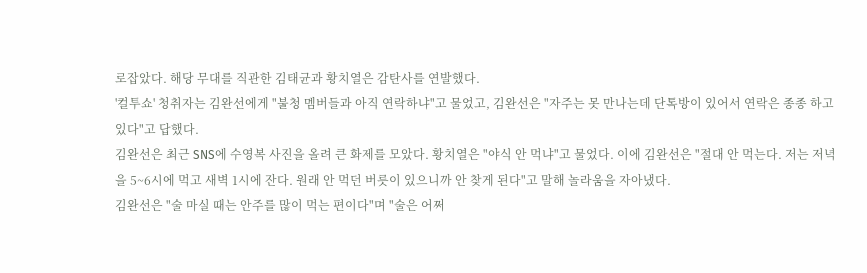로잡았다. 해당 무대를 직관한 김태균과 황치열은 감탄사를 연발했다.
'컬투쇼' 청취자는 김완선에게 "불청 멤버들과 아직 연락하냐"고 물었고, 김완선은 "자주는 못 만나는데 단톡방이 있어서 연락은 종종 하고 있다"고 답했다.
김완선은 최근 SNS에 수영복 사진을 올려 큰 화제를 모았다. 황치열은 "야식 안 먹냐"고 물었다. 이에 김완선은 "절대 안 먹는다. 저는 저녁을 5~6시에 먹고 새벽 1시에 잔다. 원래 안 먹던 버릇이 있으니까 안 찾게 된다"고 말해 놀라움을 자아냈다.
김완선은 "술 마실 때는 안주를 많이 먹는 편이다"며 "술은 어쩌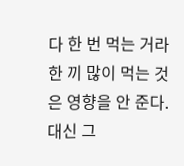다 한 번 먹는 거라 한 끼 많이 먹는 것은 영향을 안 준다. 대신 그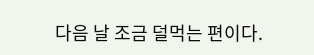다음 날 조금 덜먹는 편이다.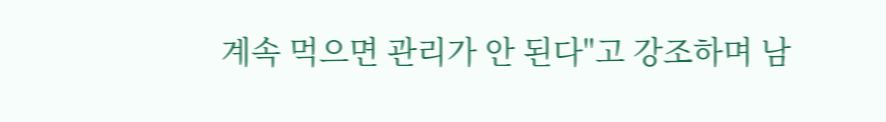계속 먹으면 관리가 안 된다"고 강조하며 남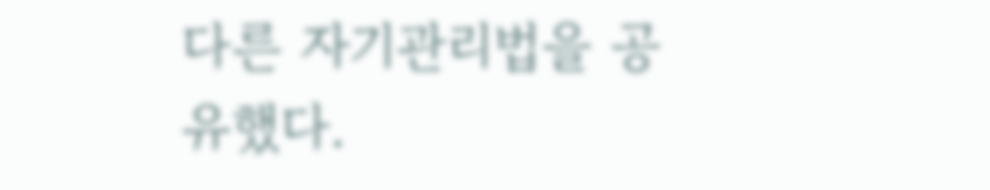다른 자기관리법을 공유했다.